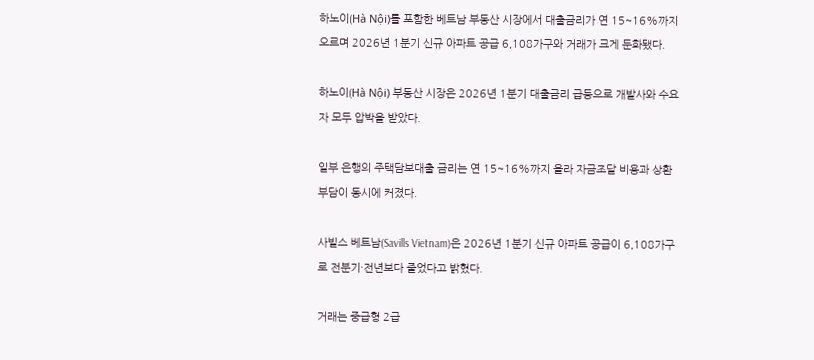하노이(Hà Nội)를 포함한 베트남 부동산 시장에서 대출금리가 연 15~16%까지 오르며 2026년 1분기 신규 아파트 공급 6,108가구와 거래가 크게 둔화됐다.

하노이(Hà Nội) 부동산 시장은 2026년 1분기 대출금리 급등으로 개발사와 수요자 모두 압박을 받았다.

일부 은행의 주택담보대출 금리는 연 15~16%까지 올라 자금조달 비용과 상환 부담이 동시에 커졌다.

사빌스 베트남(Savills Vietnam)은 2026년 1분기 신규 아파트 공급이 6,108가구로 전분기·전년보다 줄었다고 밝혔다.

거래는 중급형 2급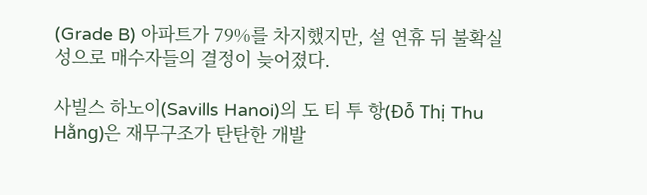(Grade B) 아파트가 79%를 차지했지만, 설 연휴 뒤 불확실성으로 매수자들의 결정이 늦어졌다.

사빌스 하노이(Savills Hanoi)의 도 티 투 항(Đỗ Thị Thu Hằng)은 재무구조가 탄탄한 개발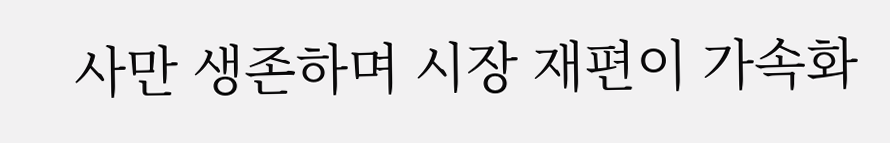사만 생존하며 시장 재편이 가속화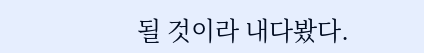될 것이라 내다봤다.